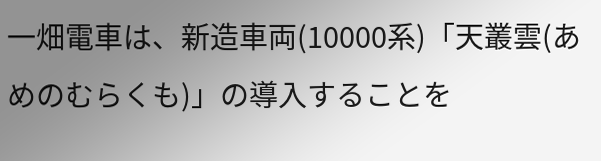一畑電車は、新造車両(10000系)「天叢雲(あめのむらくも)」の導入することを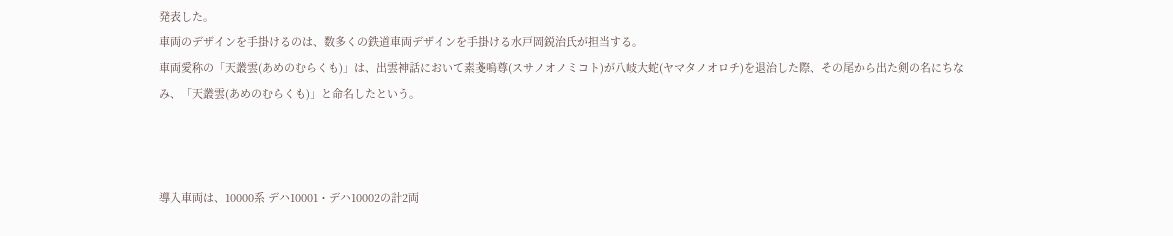発表した。
車両のデザインを手掛けるのは、数多くの鉄道車両デザインを手掛ける水戸岡鋭治氏が担当する。
車両愛称の「天叢雲(あめのむらくも)」は、出雲神話において素戔嗚尊(スサノオノミコト)が八岐大蛇(ヤマタノオロチ)を退治した際、その尾から出た剣の名にちなみ、「天叢雲(あめのむらくも)」と命名したという。



導入車両は、10000系 デハ10001・デハ10002の計2両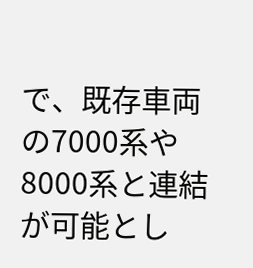で、既存車両の7000系や8000系と連結が可能とし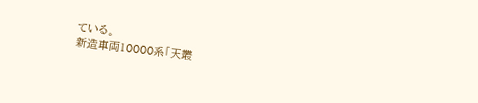ている。
新造車両10000系「天叢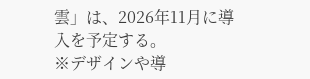雲」は、2026年11月に導入を予定する。
※デザインや導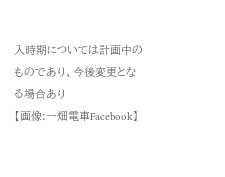入時期については計画中のものであり、今後変更となる場合あり
【画像:一畑電車Facebook】